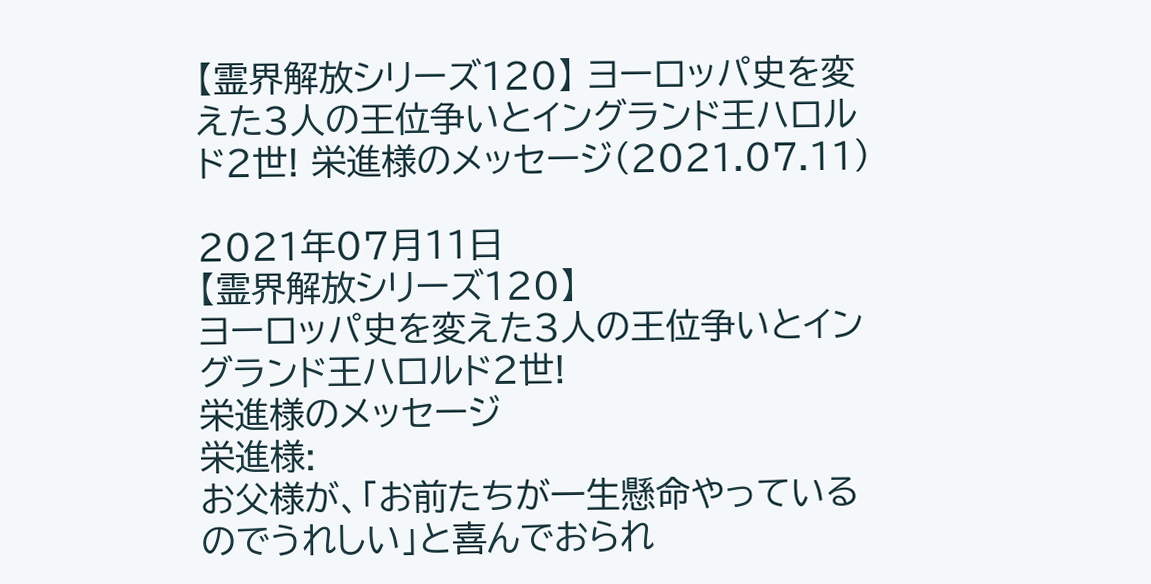【霊界解放シリーズ120】 ヨーロッパ史を変えた3人の王位争いとイングランド王ハロルド2世! 栄進様のメッセージ(2021.07.11)

2021年07月11日
【霊界解放シリーズ120】
ヨーロッパ史を変えた3人の王位争いとイングランド王ハロルド2世!
栄進様のメッセージ
栄進様:
お父様が、「お前たちが一生懸命やっているのでうれしい」と喜んでおられ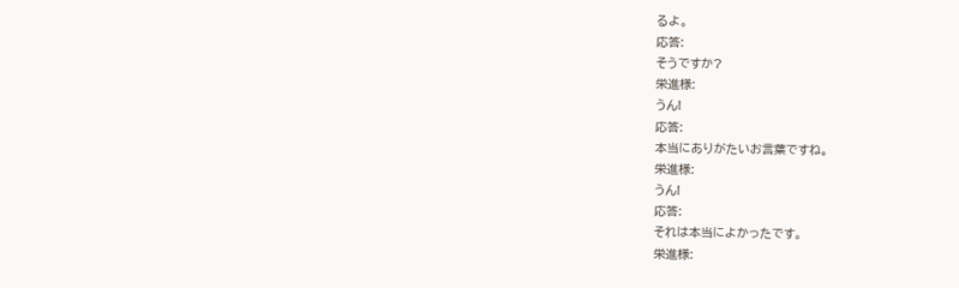るよ。
応答:
そうですか?
栄進様:
うん!
応答:
本当にありがたいお言葉ですね。
栄進様:
うん!
応答:
それは本当によかったです。
栄進様: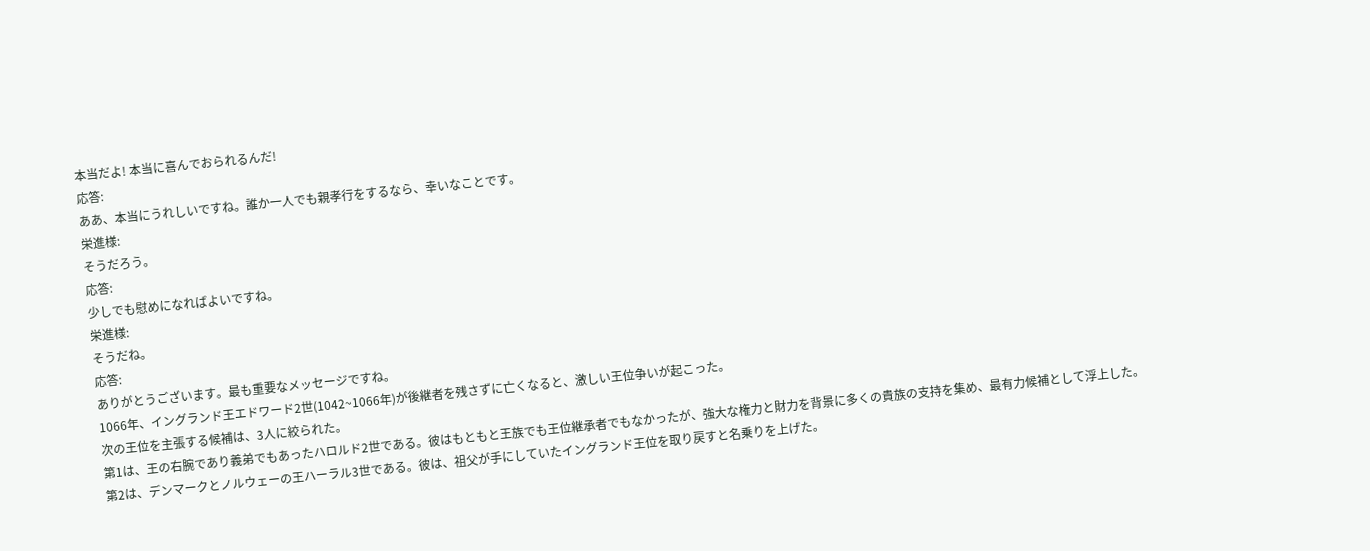本当だよ! 本当に喜んでおられるんだ!
応答:
ああ、本当にうれしいですね。誰か一人でも親孝行をするなら、幸いなことです。
栄進様:
そうだろう。
応答:
少しでも慰めになればよいですね。
栄進様:
そうだね。
応答:
ありがとうございます。最も重要なメッセージですね。
1066年、イングランド王エドワード2世(1042~1066年)が後継者を残さずに亡くなると、激しい王位争いが起こった。
次の王位を主張する候補は、3人に絞られた。
第1は、王の右腕であり義弟でもあったハロルド2世である。彼はもともと王族でも王位継承者でもなかったが、強大な権力と財力を背景に多くの貴族の支持を集め、最有力候補として浮上した。
第2は、デンマークとノルウェーの王ハーラル3世である。彼は、祖父が手にしていたイングランド王位を取り戻すと名乗りを上げた。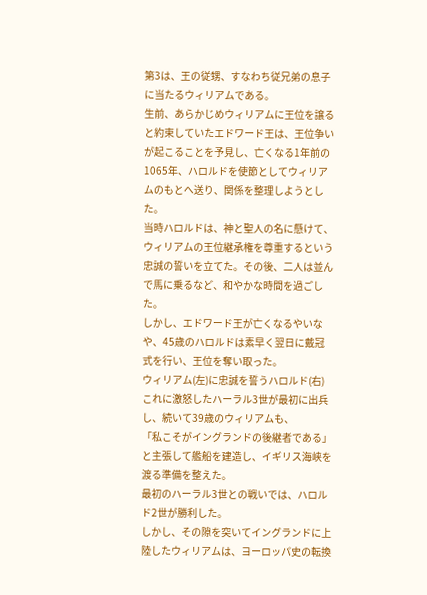第3は、王の従甥、すなわち従兄弟の息子に当たるウィリアムである。
生前、あらかじめウィリアムに王位を譲ると約束していたエドワード王は、王位争いが起こることを予見し、亡くなる1年前の1065年、ハロルドを使節としてウィリアムのもとへ送り、関係を整理しようとした。
当時ハロルドは、神と聖人の名に懸けて、ウィリアムの王位継承権を尊重するという忠誠の誓いを立てた。その後、二人は並んで馬に乗るなど、和やかな時間を過ごした。
しかし、エドワード王が亡くなるやいなや、45歳のハロルドは素早く翌日に戴冠式を行い、王位を奪い取った。
ウィリアム(左)に忠誠を誓うハロルド(右)
これに激怒したハーラル3世が最初に出兵し、続いて39歳のウィリアムも、
「私こそがイングランドの後継者である」
と主張して艦船を建造し、イギリス海峡を渡る準備を整えた。
最初のハーラル3世との戦いでは、ハロルド2世が勝利した。
しかし、その隙を突いてイングランドに上陸したウィリアムは、ヨーロッパ史の転換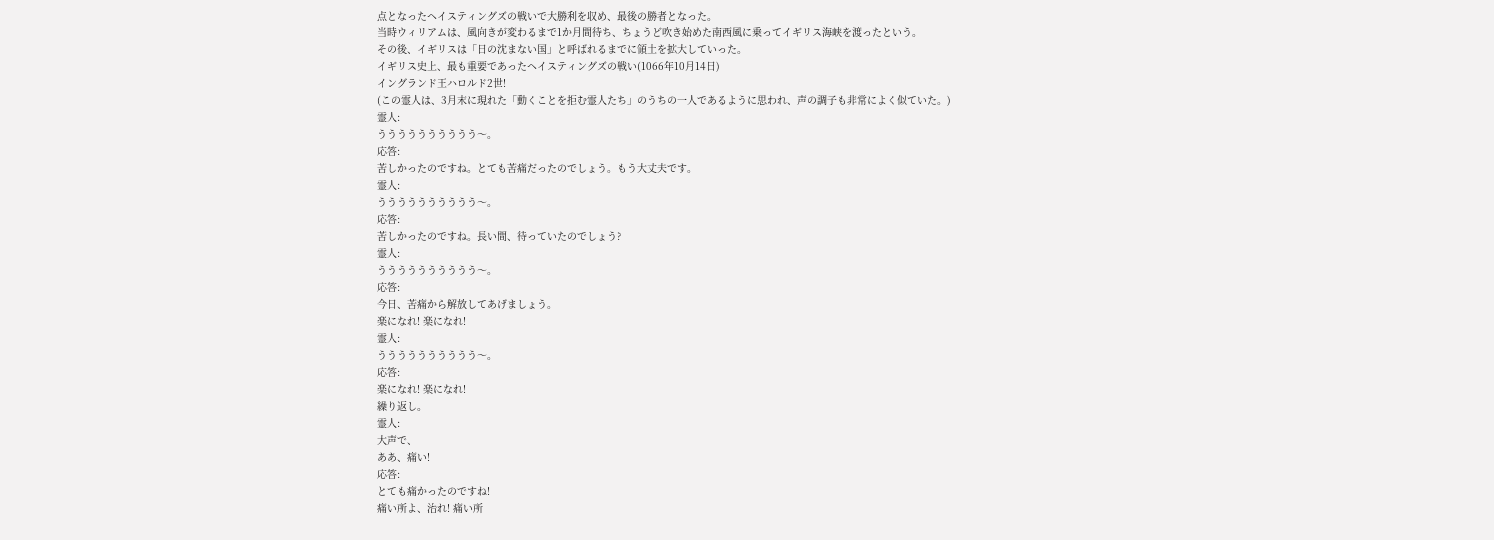点となったヘイスティングズの戦いで大勝利を収め、最後の勝者となった。
当時ウィリアムは、風向きが変わるまで1か月間待ち、ちょうど吹き始めた南西風に乗ってイギリス海峡を渡ったという。
その後、イギリスは「日の沈まない国」と呼ばれるまでに領土を拡大していった。
イギリス史上、最も重要であったヘイスティングズの戦い(1066年10月14日)
イングランド王ハロルド2世!
(この霊人は、3月末に現れた「動くことを拒む霊人たち」のうちの一人であるように思われ、声の調子も非常によく似ていた。)
霊人:
うううううううううう〜。
応答:
苦しかったのですね。とても苦痛だったのでしょう。もう大丈夫です。
霊人:
うううううううううう〜。
応答:
苦しかったのですね。長い間、待っていたのでしょう?
霊人:
うううううううううう〜。
応答:
今日、苦痛から解放してあげましょう。
楽になれ! 楽になれ!
霊人:
うううううううううう〜。
応答:
楽になれ! 楽になれ!
繰り返し。
霊人:
大声で、
ああ、痛い!
応答:
とても痛かったのですね!
痛い所よ、治れ! 痛い所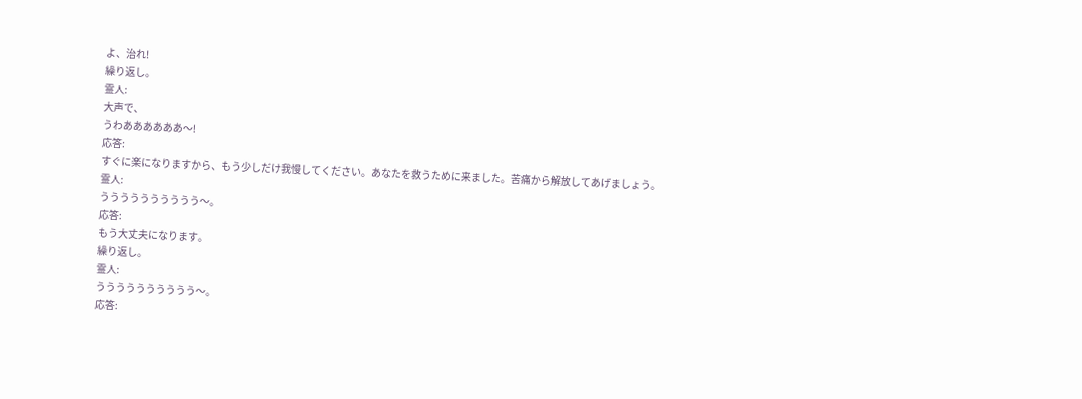よ、治れ!
繰り返し。
霊人:
大声で、
うわああああああ〜!
応答:
すぐに楽になりますから、もう少しだけ我慢してください。あなたを救うために来ました。苦痛から解放してあげましょう。
霊人:
うううううううううう〜。
応答:
もう大丈夫になります。
繰り返し。
霊人:
うううううううううう〜。
応答: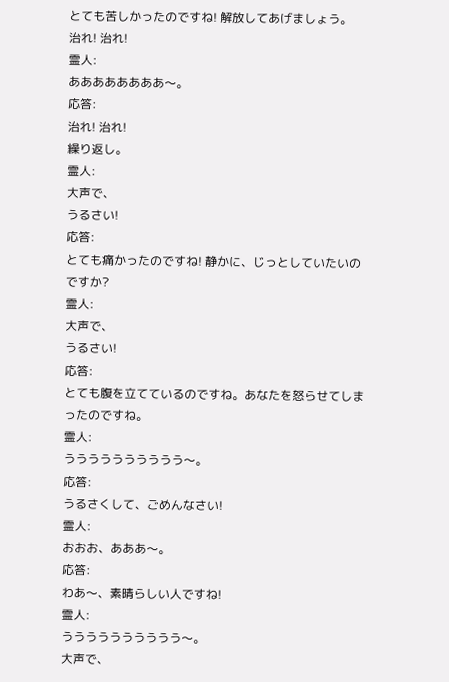とても苦しかったのですね! 解放してあげましょう。
治れ! 治れ!
霊人:
ああああああああ〜。
応答:
治れ! 治れ!
繰り返し。
霊人:
大声で、
うるさい!
応答:
とても痛かったのですね! 静かに、じっとしていたいのですか?
霊人:
大声で、
うるさい!
応答:
とても腹を立てているのですね。あなたを怒らせてしまったのですね。
霊人:
うううううううううう〜。
応答:
うるさくして、ごめんなさい!
霊人:
おおお、あああ〜。
応答:
わあ〜、素晴らしい人ですね!
霊人:
うううううううううう〜。
大声で、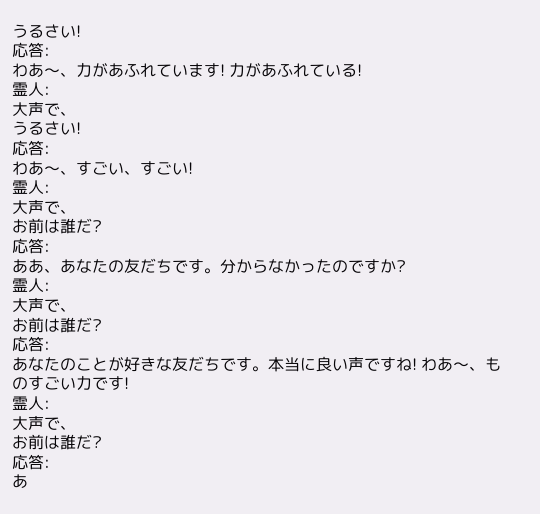うるさい!
応答:
わあ〜、力があふれています! 力があふれている!
霊人:
大声で、
うるさい!
応答:
わあ〜、すごい、すごい!
霊人:
大声で、
お前は誰だ?
応答:
ああ、あなたの友だちです。分からなかったのですか?
霊人:
大声で、
お前は誰だ?
応答:
あなたのことが好きな友だちです。本当に良い声ですね! わあ〜、ものすごい力です!
霊人:
大声で、
お前は誰だ?
応答:
あ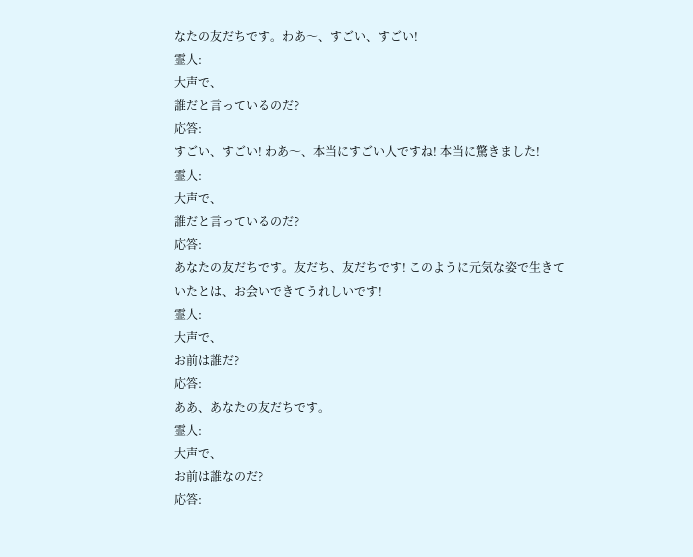なたの友だちです。わあ〜、すごい、すごい!
霊人:
大声で、
誰だと言っているのだ?
応答:
すごい、すごい! わあ〜、本当にすごい人ですね! 本当に驚きました!
霊人:
大声で、
誰だと言っているのだ?
応答:
あなたの友だちです。友だち、友だちです! このように元気な姿で生きていたとは、お会いできてうれしいです!
霊人:
大声で、
お前は誰だ?
応答:
ああ、あなたの友だちです。
霊人:
大声で、
お前は誰なのだ?
応答: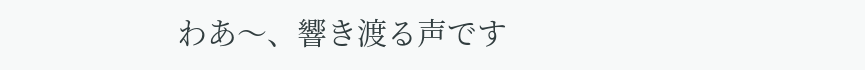わあ〜、響き渡る声です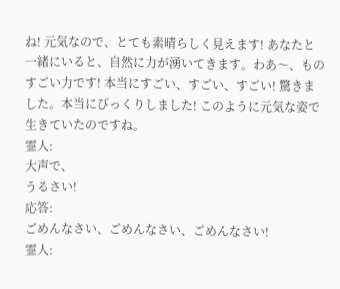ね! 元気なので、とても素晴らしく見えます! あなたと一緒にいると、自然に力が湧いてきます。わあ〜、ものすごい力です! 本当にすごい、すごい、すごい! 驚きました。本当にびっくりしました! このように元気な姿で生きていたのですね。
霊人:
大声で、
うるさい!
応答:
ごめんなさい、ごめんなさい、ごめんなさい!
霊人: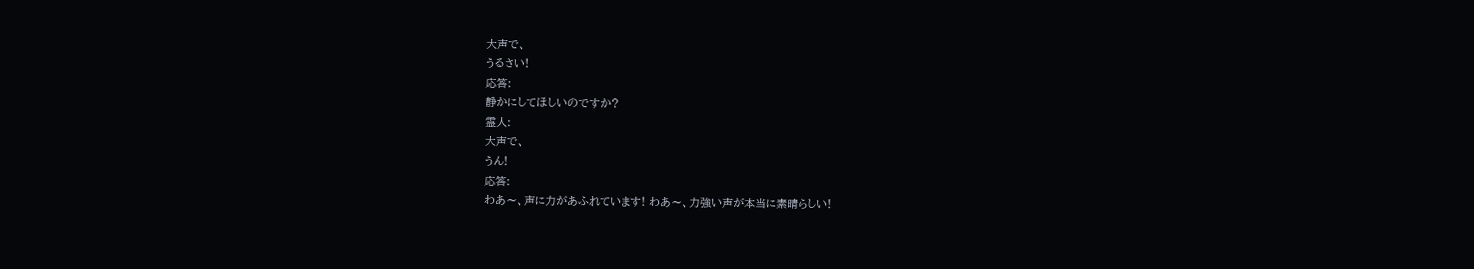大声で、
うるさい!
応答:
静かにしてほしいのですか?
霊人:
大声で、
うん!
応答:
わあ〜、声に力があふれています! わあ〜、力強い声が本当に素晴らしい!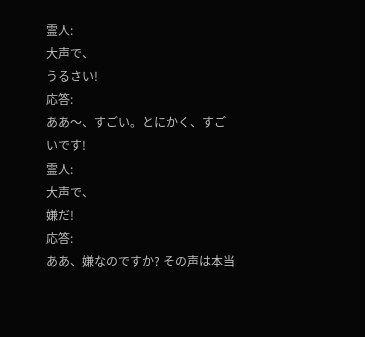霊人:
大声で、
うるさい!
応答:
ああ〜、すごい。とにかく、すごいです!
霊人:
大声で、
嫌だ!
応答:
ああ、嫌なのですか? その声は本当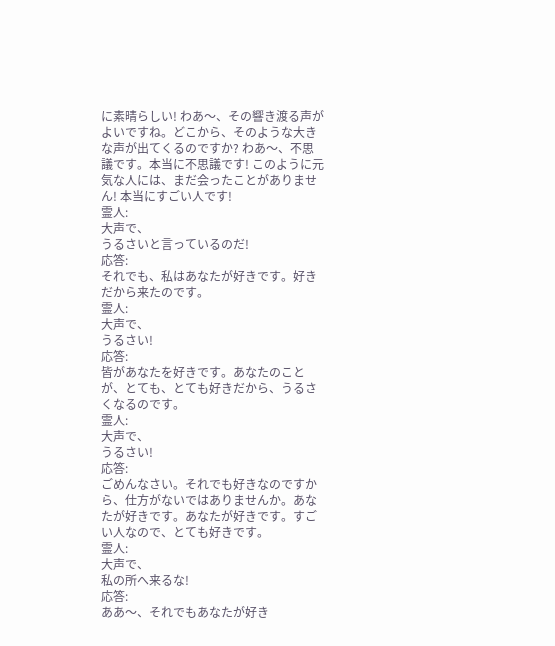に素晴らしい! わあ〜、その響き渡る声がよいですね。どこから、そのような大きな声が出てくるのですか? わあ〜、不思議です。本当に不思議です! このように元気な人には、まだ会ったことがありません! 本当にすごい人です!
霊人:
大声で、
うるさいと言っているのだ!
応答:
それでも、私はあなたが好きです。好きだから来たのです。
霊人:
大声で、
うるさい!
応答:
皆があなたを好きです。あなたのことが、とても、とても好きだから、うるさくなるのです。
霊人:
大声で、
うるさい!
応答:
ごめんなさい。それでも好きなのですから、仕方がないではありませんか。あなたが好きです。あなたが好きです。すごい人なので、とても好きです。
霊人:
大声で、
私の所へ来るな!
応答:
ああ〜、それでもあなたが好き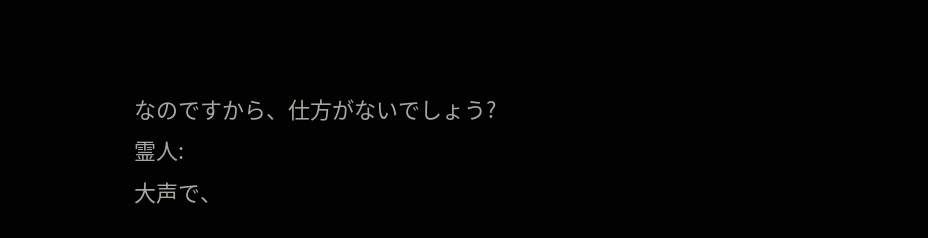なのですから、仕方がないでしょう?
霊人:
大声で、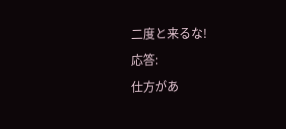二度と来るな!
応答:
仕方があ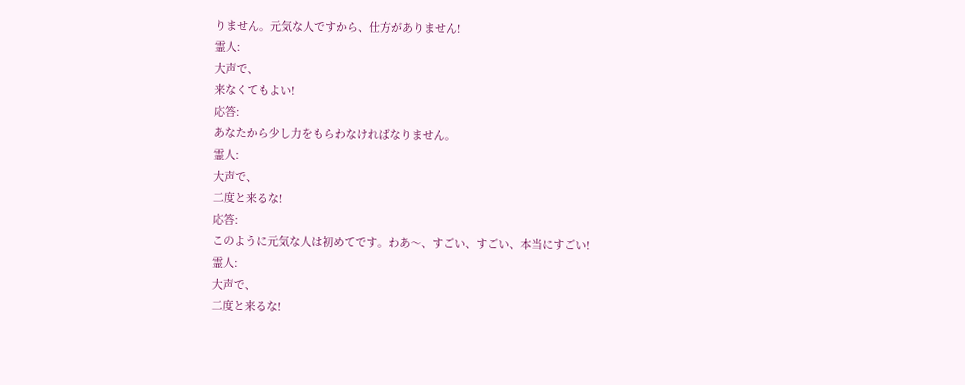りません。元気な人ですから、仕方がありません!
霊人:
大声で、
来なくてもよい!
応答:
あなたから少し力をもらわなければなりません。
霊人:
大声で、
二度と来るな!
応答:
このように元気な人は初めてです。わあ〜、すごい、すごい、本当にすごい!
霊人:
大声で、
二度と来るな!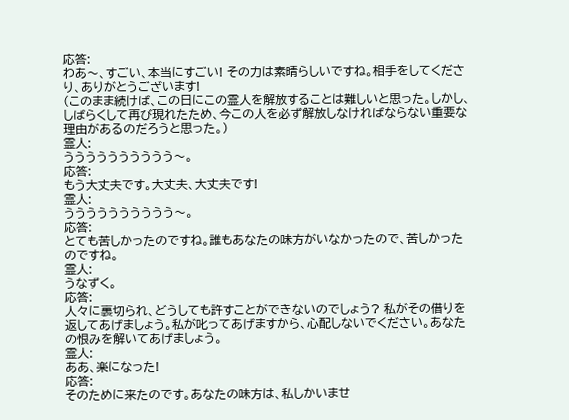応答:
わあ〜、すごい、本当にすごい! その力は素晴らしいですね。相手をしてくださり、ありがとうございます!
(このまま続けば、この日にこの霊人を解放することは難しいと思った。しかし、しばらくして再び現れたため、今この人を必ず解放しなければならない重要な理由があるのだろうと思った。)
霊人:
うううううううううう〜。
応答:
もう大丈夫です。大丈夫、大丈夫です!
霊人:
うううううううううう〜。
応答:
とても苦しかったのですね。誰もあなたの味方がいなかったので、苦しかったのですね。
霊人:
うなずく。
応答:
人々に裏切られ、どうしても許すことができないのでしょう? 私がその借りを返してあげましょう。私が叱ってあげますから、心配しないでください。あなたの恨みを解いてあげましょう。
霊人:
ああ、楽になった!
応答:
そのために来たのです。あなたの味方は、私しかいませ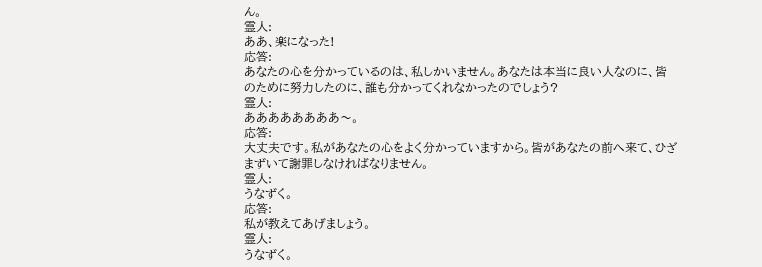ん。
霊人:
ああ、楽になった!
応答:
あなたの心を分かっているのは、私しかいません。あなたは本当に良い人なのに、皆のために努力したのに、誰も分かってくれなかったのでしょう?
霊人:
ああああああああ〜。
応答:
大丈夫です。私があなたの心をよく分かっていますから。皆があなたの前へ来て、ひざまずいて謝罪しなければなりません。
霊人:
うなずく。
応答:
私が教えてあげましょう。
霊人:
うなずく。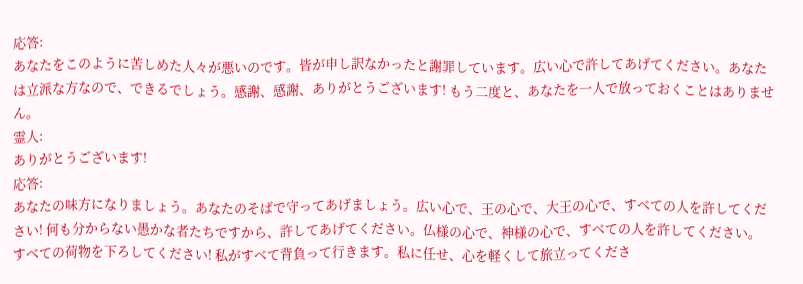応答:
あなたをこのように苦しめた人々が悪いのです。皆が申し訳なかったと謝罪しています。広い心で許してあげてください。あなたは立派な方なので、できるでしょう。感謝、感謝、ありがとうございます! もう二度と、あなたを一人で放っておくことはありません。
霊人:
ありがとうございます!
応答:
あなたの味方になりましょう。あなたのそばで守ってあげましょう。広い心で、王の心で、大王の心で、すべての人を許してください! 何も分からない愚かな者たちですから、許してあげてください。仏様の心で、神様の心で、すべての人を許してください。
すべての荷物を下ろしてください! 私がすべて背負って行きます。私に任せ、心を軽くして旅立ってくださ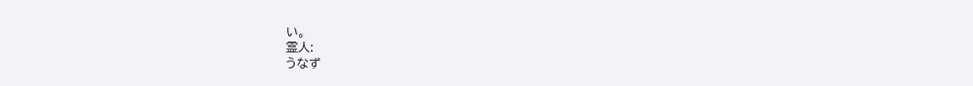い。
霊人:
うなず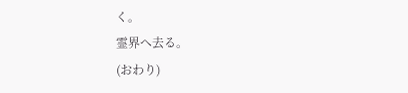く。
霊界へ去る。
(おわり)